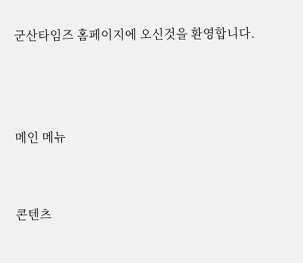군산타임즈 홈페이지에 오신것을 환영합니다.



메인 메뉴


콘텐츠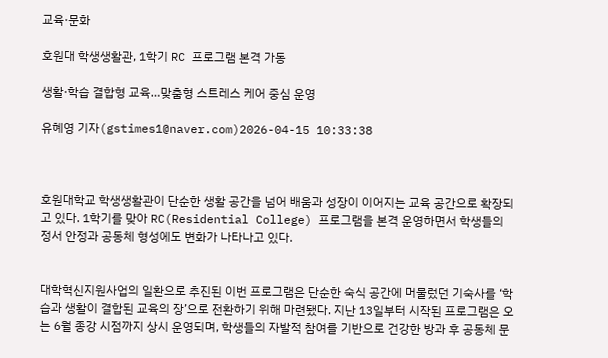교육·문화

호원대 학생생활관, 1학기 RC 프로그램 본격 가동

생활·학습 결합형 교육…맞춤형 스트레스 케어 중심 운영

유혜영 기자(gstimes1@naver.com)2026-04-15 10:33:38



호원대학교 학생생활관이 단순한 생활 공간을 넘어 배움과 성장이 이어지는 교육 공간으로 확장되고 있다. 1학기를 맞아 RC(Residential College) 프로그램을 본격 운영하면서 학생들의 정서 안정과 공동체 형성에도 변화가 나타나고 있다.


대학혁신지원사업의 일환으로 추진된 이번 프로그램은 단순한 숙식 공간에 머물렀던 기숙사를 ‘학습과 생활이 결합된 교육의 장’으로 전환하기 위해 마련됐다. 지난 13일부터 시작된 프로그램은 오는 6월 종강 시점까지 상시 운영되며, 학생들의 자발적 참여를 기반으로 건강한 방과 후 공동체 문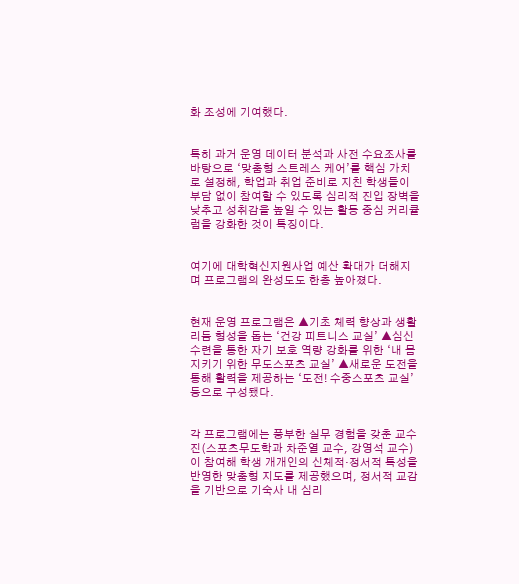화 조성에 기여했다.


특히 과거 운영 데이터 분석과 사전 수요조사를 바탕으로 ‘맞춤형 스트레스 케어’를 핵심 가치로 설정해, 학업과 취업 준비로 지친 학생들이 부담 없이 참여할 수 있도록 심리적 진입 장벽을 낮추고 성취감을 높일 수 있는 활동 중심 커리큘럼을 강화한 것이 특징이다.


여기에 대학혁신지원사업 예산 확대가 더해지며 프로그램의 완성도도 한층 높아졌다.


현재 운영 프로그램은 ▲기초 체력 향상과 생활 리듬 형성을 돕는 ‘건강 피트니스 교실’ ▲심신 수련을 통한 자기 보호 역량 강화를 위한 ‘내 몸 지키기 위한 무도스포츠 교실’ ▲새로운 도전을 통해 활력을 제공하는 ‘도전! 수중스포츠 교실’ 등으로 구성됐다.


각 프로그램에는 풍부한 실무 경험을 갖춘 교수진(스포츠무도학과 차준열 교수, 강영석 교수)이 참여해 학생 개개인의 신체적·정서적 특성을 반영한 맞춤형 지도를 제공했으며, 정서적 교감을 기반으로 기숙사 내 심리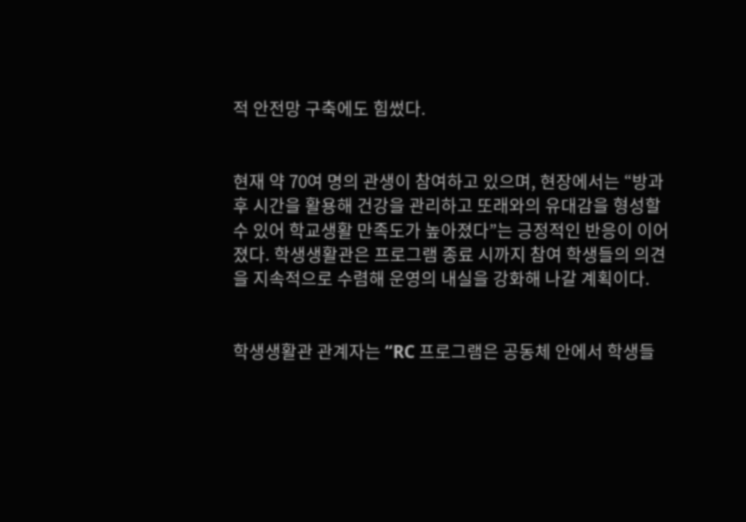적 안전망 구축에도 힘썼다.


현재 약 70여 명의 관생이 참여하고 있으며, 현장에서는 “방과 후 시간을 활용해 건강을 관리하고 또래와의 유대감을 형성할 수 있어 학교생활 만족도가 높아졌다”는 긍정적인 반응이 이어졌다. 학생생활관은 프로그램 종료 시까지 참여 학생들의 의견을 지속적으로 수렴해 운영의 내실을 강화해 나갈 계획이다.


학생생활관 관계자는 “RC 프로그램은 공동체 안에서 학생들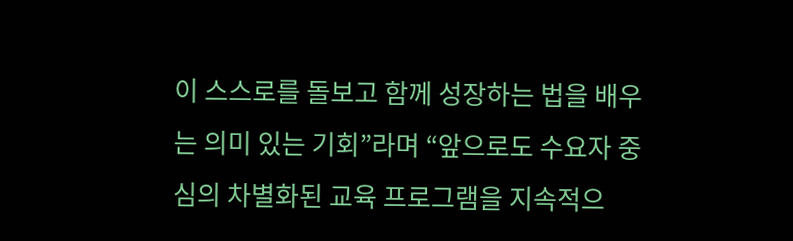이 스스로를 돌보고 함께 성장하는 법을 배우는 의미 있는 기회”라며 “앞으로도 수요자 중심의 차별화된 교육 프로그램을 지속적으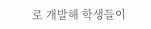로 개발해 학생들이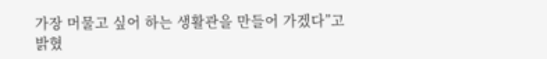가장 머물고 싶어 하는 생활관을 만들어 가겠다”고 밝혔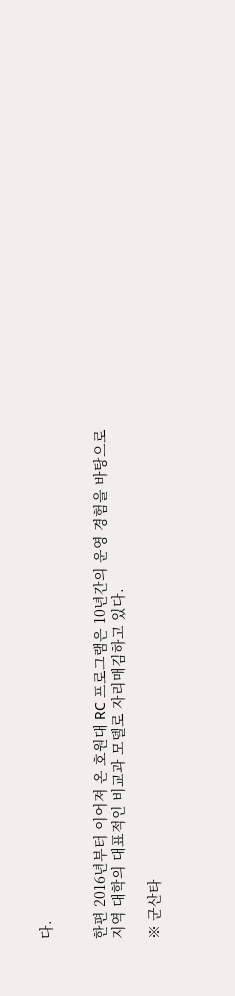다.


한편 2016년부터 이어져 온 호원대 RC 프로그램은 10년간의 운영 경험을 바탕으로 지역 대학의 대표적인 비교과 모델로 자리매김하고 있다.

※ 군산타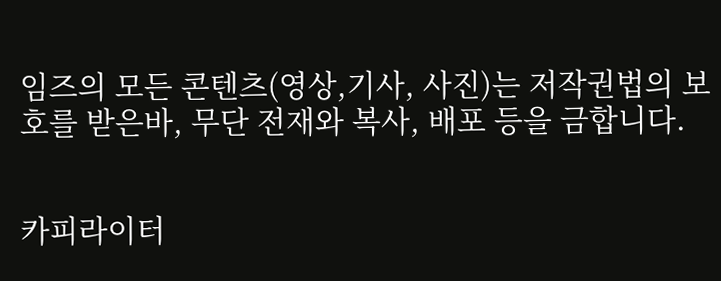임즈의 모든 콘텐츠(영상,기사, 사진)는 저작권법의 보호를 받은바, 무단 전재와 복사, 배포 등을 금합니다.


카피라이터